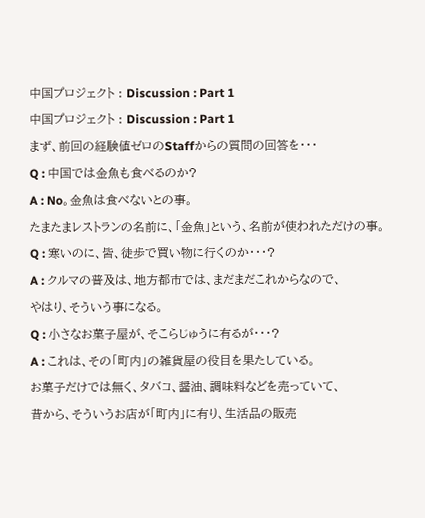中国プロジェクト : Discussion : Part 1
中国プロジェクト : Discussion : Part 1
まず、前回の経験値ゼロのStaffからの質問の回答を・・・
Q : 中国では金魚も食べるのか?
A : No。金魚は食べないとの事。
たまたまレストランの名前に、「金魚」という、名前が使われただけの事。
Q : 寒いのに、皆、徒歩で買い物に行くのか・・・?
A : クルマの普及は、地方都市では、まだまだこれからなので、
やはり、そういう事になる。
Q : 小さなお菓子屋が、そこらじゅうに有るが・・・?
A : これは、その「町内」の雑貨屋の役目を果たしている。
お菓子だけでは無く、タバコ、醤油、調味料などを売っていて、
昔から、そういうお店が「町内」に有り、生活品の販売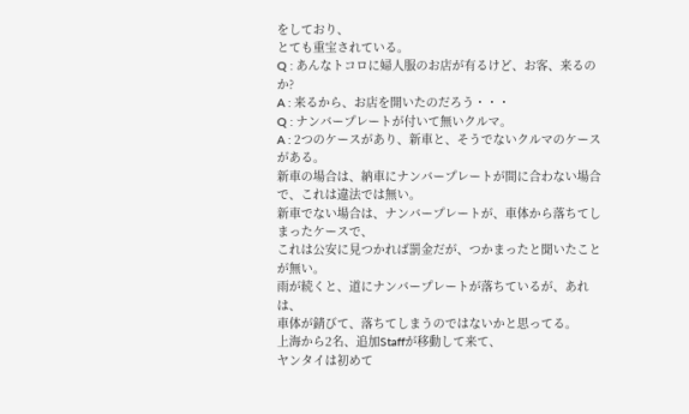をしており、
とても重宝されている。
Q : あんなトコロに婦人服のお店が有るけど、お客、来るのか?
A : 来るから、お店を開いたのだろう・・・
Q : ナンバープレートが付いて無いクルマ。
A : 2つのケースがあり、新車と、そうでないクルマのケースがある。
新車の場合は、納車にナンバープレートが間に合わない場合で、これは違法では無い。
新車でない場合は、ナンバープレートが、車体から落ちてしまったケースで、
これは公安に見つかれば罰金だが、つかまったと聞いたことが無い。
雨が続くと、道にナンバープレートが落ちているが、あれは、
車体が錆びて、落ちてしまうのではないかと思ってる。
上海から2名、追加Staffが移動して来て、
ヤンタイは初めて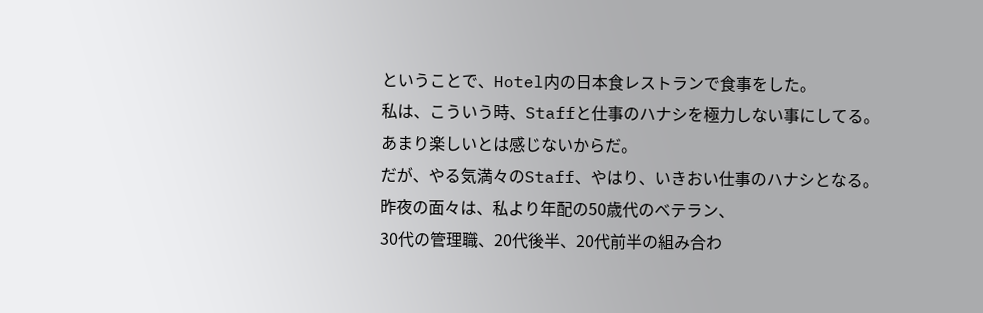ということで、Hotel内の日本食レストランで食事をした。
私は、こういう時、Staffと仕事のハナシを極力しない事にしてる。
あまり楽しいとは感じないからだ。
だが、やる気満々のStaff、やはり、いきおい仕事のハナシとなる。
昨夜の面々は、私より年配の50歳代のベテラン、
30代の管理職、20代後半、20代前半の組み合わ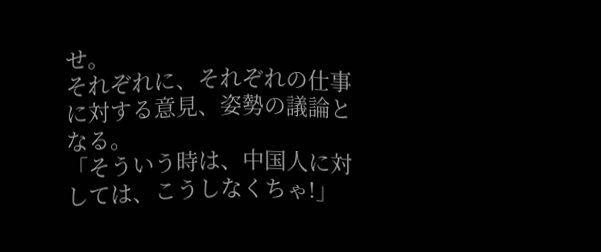せ。
それぞれに、それぞれの仕事に対する意見、姿勢の議論となる。
「そういう時は、中国人に対しては、こうしなくちゃ!」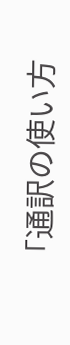「通訳の使い方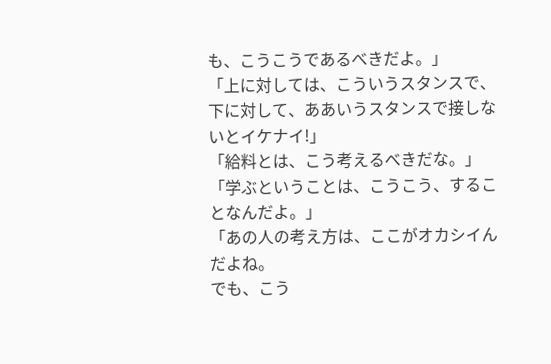も、こうこうであるべきだよ。」
「上に対しては、こういうスタンスで、
下に対して、ああいうスタンスで接しないとイケナイ!」
「給料とは、こう考えるべきだな。」
「学ぶということは、こうこう、することなんだよ。」
「あの人の考え方は、ここがオカシイんだよね。
でも、こう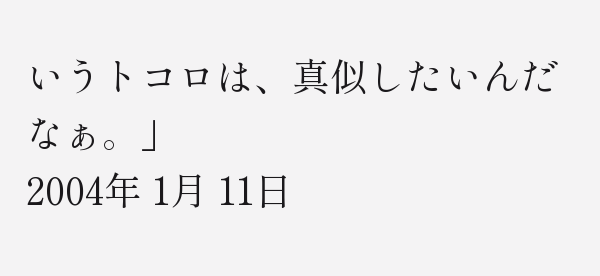いうトコロは、真似したいんだなぁ。」
2004年 1月 11日